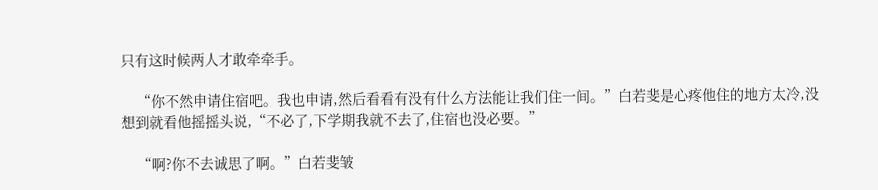只有这时候两人才敢牵牵手。

    “你不然申请住宿吧。我也申请,然后看看有没有什么方法能让我们住一间。”白若斐是心疼他住的地方太冷,没想到就看他摇摇头说,“不必了,下学期我就不去了,住宿也没必要。”

    “啊?你不去诚思了啊。”白若斐皱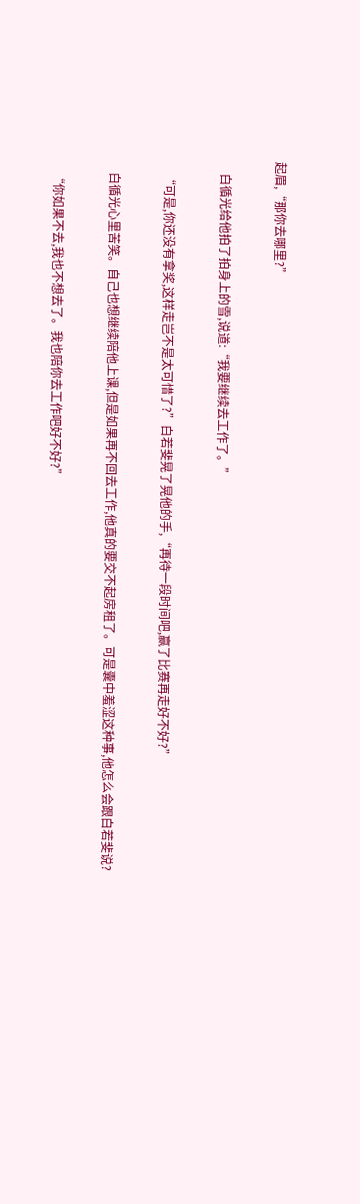起眉,“那你去哪里?”

    白循光给他拍了拍身上的雪,说道:“我要继续去工作了。”

    “可是,你还没有拿奖,这样走岂不是太可惜了?”白若斐晃了晃他的手,“再待一段时间吧,赢了比赛再走好不好?”

    白循光心里苦笑。自己也想继续陪他上课,但是如果再不回去工作,他真的要交不起房租了。可是囊中羞涩这种事,他怎么会跟白若斐说?

    “你如果不去,我也不想去了。我也陪你去工作吧好不好?”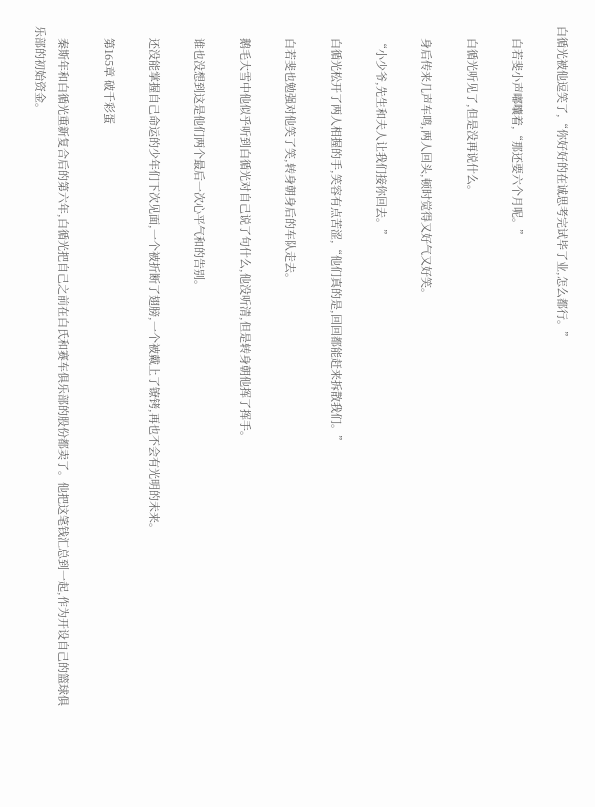白循光被他逗笑了,“你好好的在诚思考完试毕了业,怎么都行。”

    白若斐小声嘟囔着,“那还要六个月呢。”

    白循光听见了,但是没再说什么。

    身后传来几声车鸣,两人回头,顿时觉得又好气又好笑。

    “小少爷,先生和夫人让我们接你回去。”

    白循光松开了两人相握的手,笑容有点苦涩,“他们真的是,回回都能赶来拆散我们。”

    白若斐也勉强对他笑了笑,转身朝身后的车队走去。

    鹅毛大雪中他似乎听到白循光对自己说了句什么,他没听清,但是转身朝他挥了挥手。

    谁也没想到这是他们两个最后一次心平气和的告别。

    还没能掌握自己命运的少年们下次见面,一个被折断了翅膀,一个被戴上了镣铐,再也不会有光明的未来。

    第165章 破千彩蛋

    秦斯年和白循光重新复合后的第六年,白循光把自己之前在白氏和赛车俱乐部的股份都卖了。他把这笔钱汇总到一起,作为开设自己的篮球俱乐部的初始资金。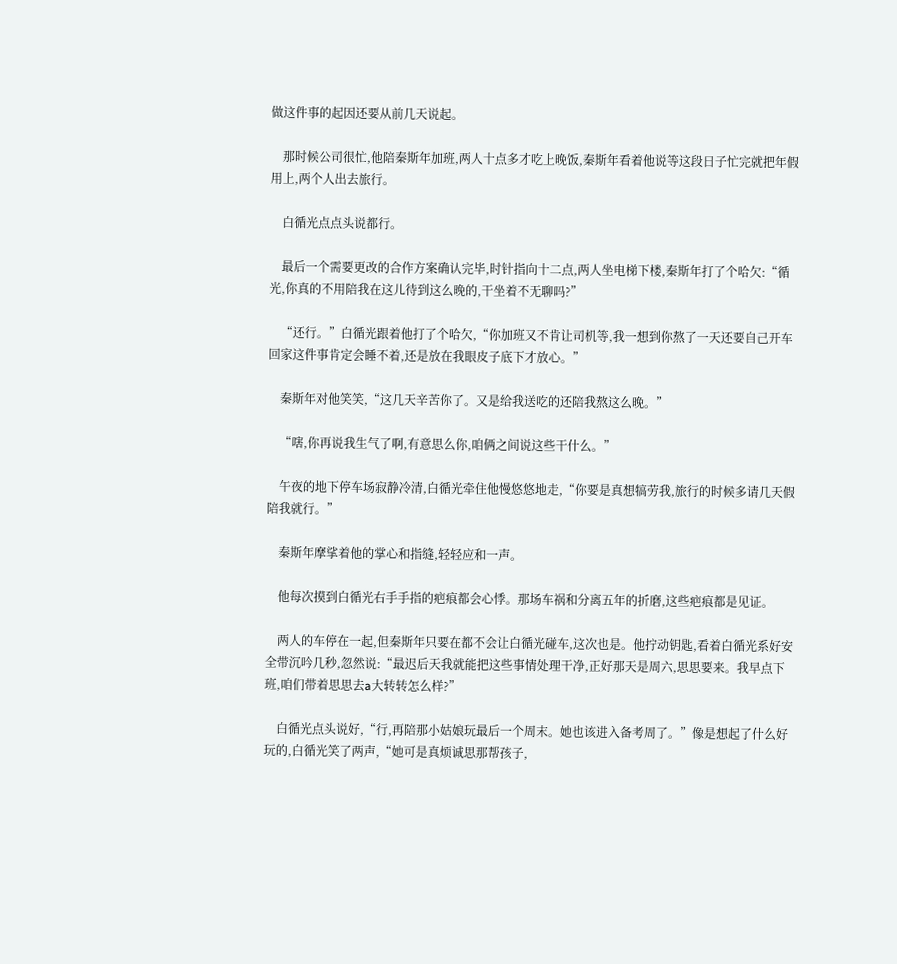做这件事的起因还要从前几天说起。

    那时候公司很忙,他陪秦斯年加班,两人十点多才吃上晚饭,秦斯年看着他说等这段日子忙完就把年假用上,两个人出去旅行。

    白循光点点头说都行。

    最后一个需要更改的合作方案确认完毕,时针指向十二点,两人坐电梯下楼,秦斯年打了个哈欠:“循光,你真的不用陪我在这儿待到这么晚的,干坐着不无聊吗?”

    “还行。”白循光跟着他打了个哈欠,“你加班又不肯让司机等,我一想到你熬了一天还要自己开车回家这件事肯定会睡不着,还是放在我眼皮子底下才放心。”

    秦斯年对他笑笑,“这几天辛苦你了。又是给我送吃的还陪我熬这么晚。”

    “嗐,你再说我生气了啊,有意思么你,咱俩之间说这些干什么。”

    午夜的地下停车场寂静冷清,白循光牵住他慢悠悠地走,“你要是真想犒劳我,旅行的时候多请几天假陪我就行。”

    秦斯年摩挲着他的掌心和指缝,轻轻应和一声。

    他每次摸到白循光右手手指的疤痕都会心悸。那场车祸和分离五年的折磨,这些疤痕都是见证。

    两人的车停在一起,但秦斯年只要在都不会让白循光碰车,这次也是。他拧动钥匙,看着白循光系好安全带沉吟几秒,忽然说:“最迟后天我就能把这些事情处理干净,正好那天是周六,思思要来。我早点下班,咱们带着思思去a大转转怎么样?”

    白循光点头说好,“行,再陪那小姑娘玩最后一个周末。她也该进入备考周了。”像是想起了什么好玩的,白循光笑了两声,“她可是真烦诚思那帮孩子,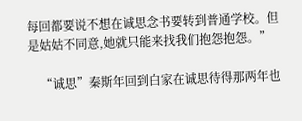每回都要说不想在诚思念书要转到普通学校。但是姑姑不同意,她就只能来找我们抱怨抱怨。”

    “诚思”秦斯年回到白家在诚思待得那两年也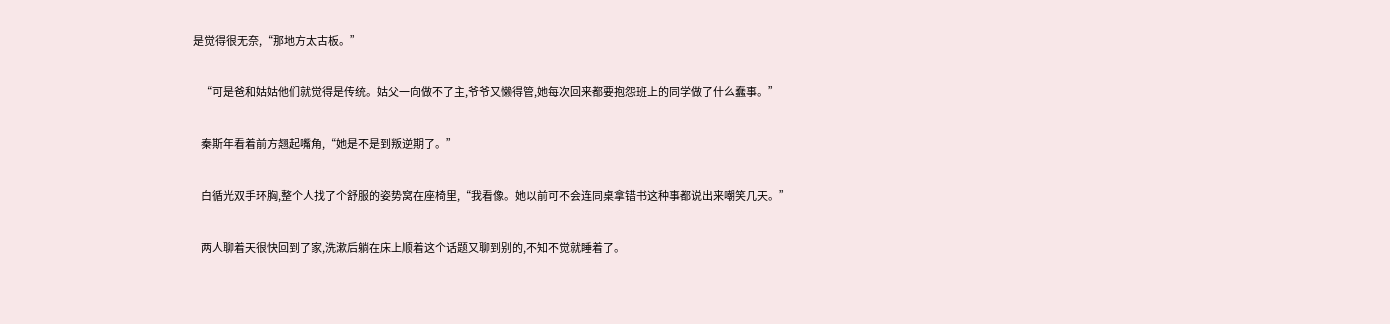是觉得很无奈,“那地方太古板。”

    “可是爸和姑姑他们就觉得是传统。姑父一向做不了主,爷爷又懒得管,她每次回来都要抱怨班上的同学做了什么蠢事。”

    秦斯年看着前方翘起嘴角,“她是不是到叛逆期了。”

    白循光双手环胸,整个人找了个舒服的姿势窝在座椅里,“我看像。她以前可不会连同桌拿错书这种事都说出来嘲笑几天。”

    两人聊着天很快回到了家,洗漱后躺在床上顺着这个话题又聊到别的,不知不觉就睡着了。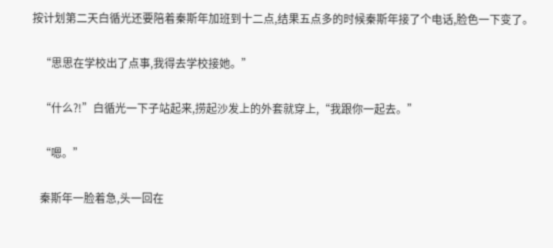按计划第二天白循光还要陪着秦斯年加班到十二点,结果五点多的时候秦斯年接了个电话,脸色一下变了。

    “思思在学校出了点事,我得去学校接她。”

    “什么?!”白循光一下子站起来,捞起沙发上的外套就穿上,“我跟你一起去。”

    “嗯。”

    秦斯年一脸着急,头一回在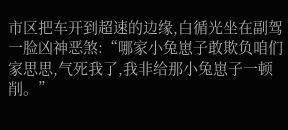市区把车开到超速的边缘,白循光坐在副驾一脸凶神恶煞:“哪家小兔崽子敢欺负咱们家思思,气死我了,我非给那小兔崽子一顿削。”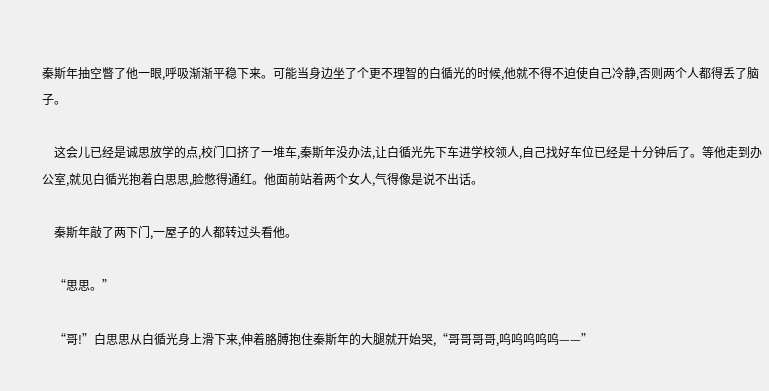秦斯年抽空瞥了他一眼,呼吸渐渐平稳下来。可能当身边坐了个更不理智的白循光的时候,他就不得不迫使自己冷静,否则两个人都得丢了脑子。

    这会儿已经是诚思放学的点,校门口挤了一堆车,秦斯年没办法,让白循光先下车进学校领人,自己找好车位已经是十分钟后了。等他走到办公室,就见白循光抱着白思思,脸憋得通红。他面前站着两个女人,气得像是说不出话。

    秦斯年敲了两下门,一屋子的人都转过头看他。

    “思思。”

    “哥!”白思思从白循光身上滑下来,伸着胳膊抱住秦斯年的大腿就开始哭,“哥哥哥哥,呜呜呜呜呜——”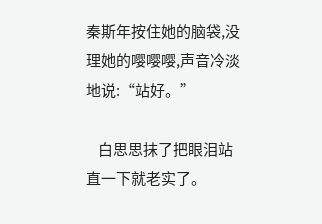秦斯年按住她的脑袋,没理她的嘤嘤嘤,声音冷淡地说:“站好。”

    白思思抹了把眼泪站直一下就老实了。